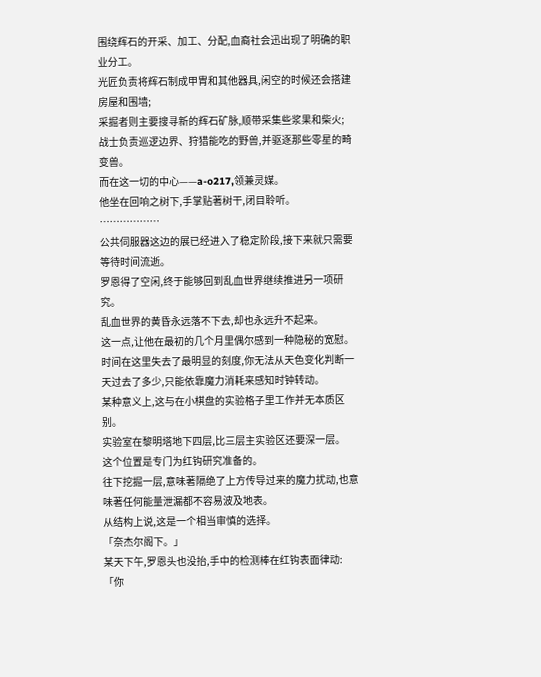围绕辉石的开采、加工、分配,血裔社会迅出现了明确的职业分工。
光匠负责将辉石制成甲胄和其他器具,闲空的时候还会搭建房屋和围墙;
采掘者则主要搜寻新的辉石矿脉,顺带采集些浆果和柴火;
战士负责巡逻边界、狩猎能吃的野兽,并驱逐那些零星的畸变兽。
而在这一切的中心——a-o217,领兼灵媒。
他坐在回响之树下,手掌贴著树干,闭目聆听。
………………
公共伺服器这边的展已经进入了稳定阶段,接下来就只需要等待时间流逝。
罗恩得了空闲,终于能够回到乱血世界继续推进另一项研究。
乱血世界的黄昏永远落不下去,却也永远升不起来。
这一点,让他在最初的几个月里偶尔感到一种隐秘的宽慰。
时间在这里失去了最明显的刻度,你无法从天色变化判断一天过去了多少,只能依靠魔力消耗来感知时钟转动。
某种意义上,这与在小棋盘的实验格子里工作并无本质区别。
实验室在黎明塔地下四层,比三层主实验区还要深一层。
这个位置是专门为红钩研究准备的。
往下挖掘一层,意味著隔绝了上方传导过来的魔力扰动,也意味著任何能量泄漏都不容易波及地表。
从结构上说,这是一个相当审慎的选择。
「奈杰尔阁下。」
某天下午,罗恩头也没抬,手中的检测棒在红钩表面律动:「你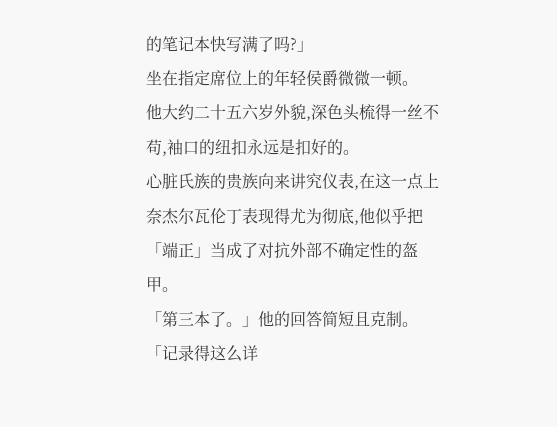的笔记本快写满了吗?」
坐在指定席位上的年轻侯爵微微一顿。
他大约二十五六岁外貌,深色头梳得一丝不苟,袖口的纽扣永远是扣好的。
心脏氏族的贵族向来讲究仪表,在这一点上奈杰尔瓦伦丁表现得尤为彻底,他似乎把「端正」当成了对抗外部不确定性的盔甲。
「第三本了。」他的回答简短且克制。
「记录得这么详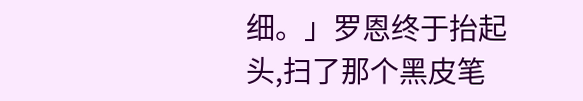细。」罗恩终于抬起头,扫了那个黑皮笔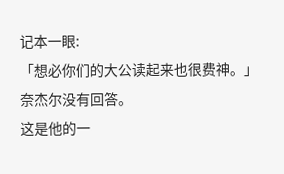记本一眼:
「想必你们的大公读起来也很费神。」
奈杰尔没有回答。
这是他的一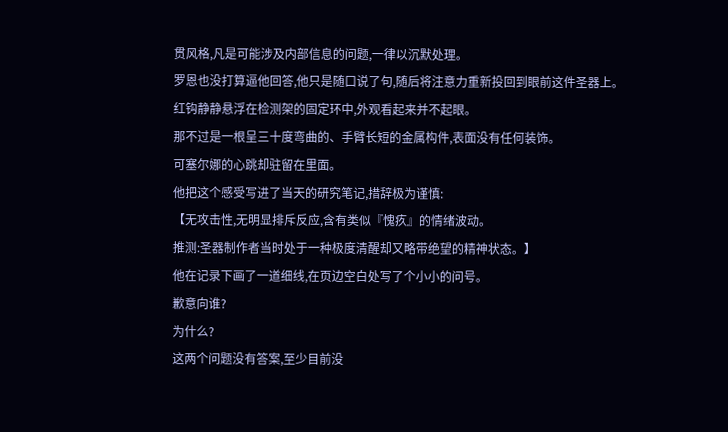贯风格,凡是可能涉及内部信息的问题,一律以沉默处理。
罗恩也没打算逼他回答,他只是随口说了句,随后将注意力重新投回到眼前这件圣器上。
红钩静静悬浮在检测架的固定环中,外观看起来并不起眼。
那不过是一根呈三十度弯曲的、手臂长短的金属构件,表面没有任何装饰。
可塞尔娜的心跳却驻留在里面。
他把这个感受写进了当天的研究笔记,措辞极为谨慎:
【无攻击性,无明显排斥反应,含有类似『愧疚』的情绪波动。
推测:圣器制作者当时处于一种极度清醒却又略带绝望的精神状态。】
他在记录下画了一道细线,在页边空白处写了个小小的问号。
歉意向谁?
为什么?
这两个问题没有答案,至少目前没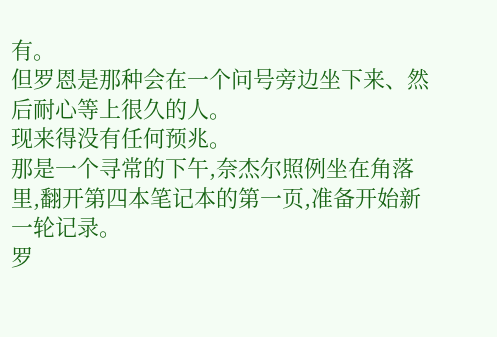有。
但罗恩是那种会在一个问号旁边坐下来、然后耐心等上很久的人。
现来得没有任何预兆。
那是一个寻常的下午,奈杰尔照例坐在角落里,翻开第四本笔记本的第一页,准备开始新一轮记录。
罗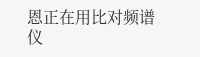恩正在用比对频谱仪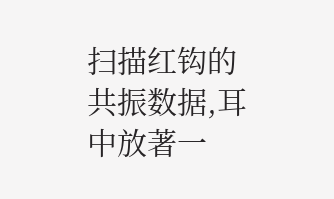扫描红钩的共振数据,耳中放著一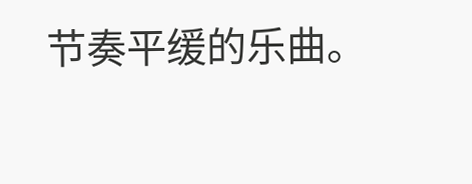节奏平缓的乐曲。